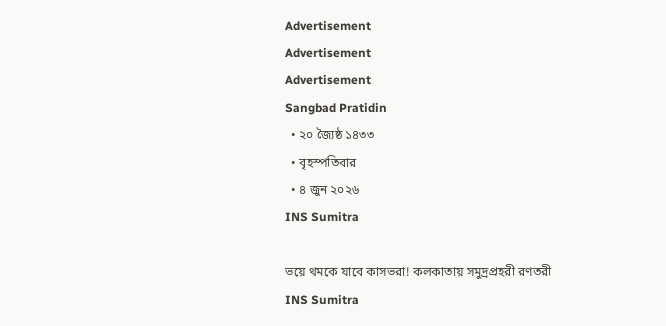Advertisement
Advertisement
Advertisement
Sangbad Pratidin
  • ২০ জ্যৈষ্ঠ ১৪৩৩
  • বৃহস্পতিবার
  • ৪ জুন ২০২৬
INS Sumitra

ভয়ে থমকে যাবে কাসভরা! কলকাতায় সমুদ্রপ্রহরী রণতরী INS Sumitra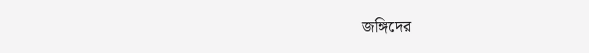জঙ্গিদের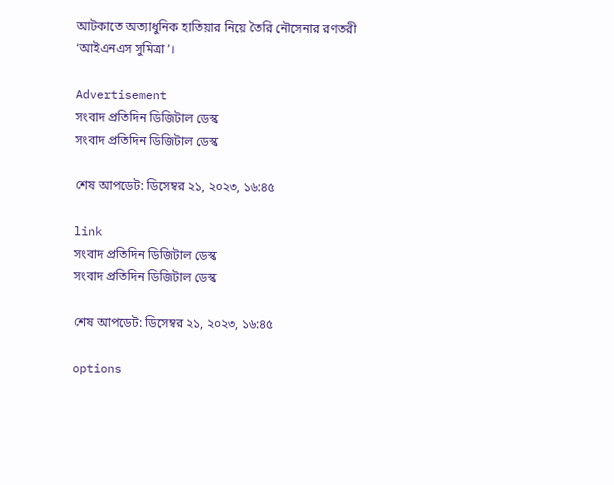আটকাতে অত্যাধুনিক হাতিয়ার নিয়ে তৈরি নৌসেনার রণতরী ‘আইএনএস সুমিত্রা’।

Advertisement
সংবাদ প্রতিদিন ডিজিটাল ডেস্ক
সংবাদ প্রতিদিন ডিজিটাল ডেস্ক

শেষ আপডেট: ডিসেম্বর ২১, ২০২৩, ১৬:৪৫

link
সংবাদ প্রতিদিন ডিজিটাল ডেস্ক
সংবাদ প্রতিদিন ডিজিটাল ডেস্ক

শেষ আপডেট: ডিসেম্বর ২১, ২০২৩, ১৬:৪৫

options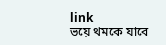link
ভয়ে থমকে যাবে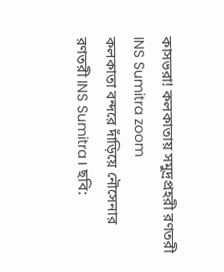কাসভরা! কলকাতায় সমুদ্রপ্রহরী রণতরী INS Sumitra zoom
কলকাতা বন্দরে দাঁড়িয়ে নৌসেনার রণতরী INS Sumitra। ছবি: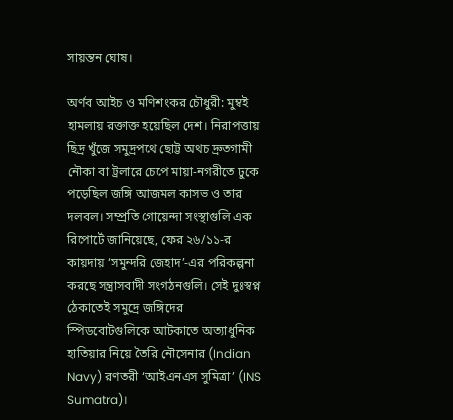সায়ন্তন ঘোষ।

অর্ণব আইচ ও মণিশংকর চৌধুরী: মুম্বই হামলায় রক্তাক্ত হয়েছিল দেশ। নিরাপত্তায় ছিদ্র খুঁজে সমুদ্রপথে ছোট্ট অথচ দ্রুতগামী নৌকা বা ট্রলারে চেপে মায়া-নগরীতে ঢুকে পড়েছিল জঙ্গি আজমল কাসভ ও তার দলবল। সম্প্রতি গোয়েন্দা সংস্থাগুলি এক রিপোর্টে জানিয়েছে, ফের ২৬/১১-র কায়দায় ‘সমুন্দরি জেহাদ’-এর পরিকল্পনা করছে সন্ত্রাসবাদী সংগঠনগুলি। সেই দুঃস্বপ্ন ঠেকাতেই সমুদ্রে জঙ্গিদের স্পিডবোটগুলিকে আটকাতে অত্যাধুনিক হাতিয়ার নিয়ে তৈরি নৌসেনার (Indian Navy) রণতরী ‘আইএনএস সুমিত্রা’ (INS Sumatra)।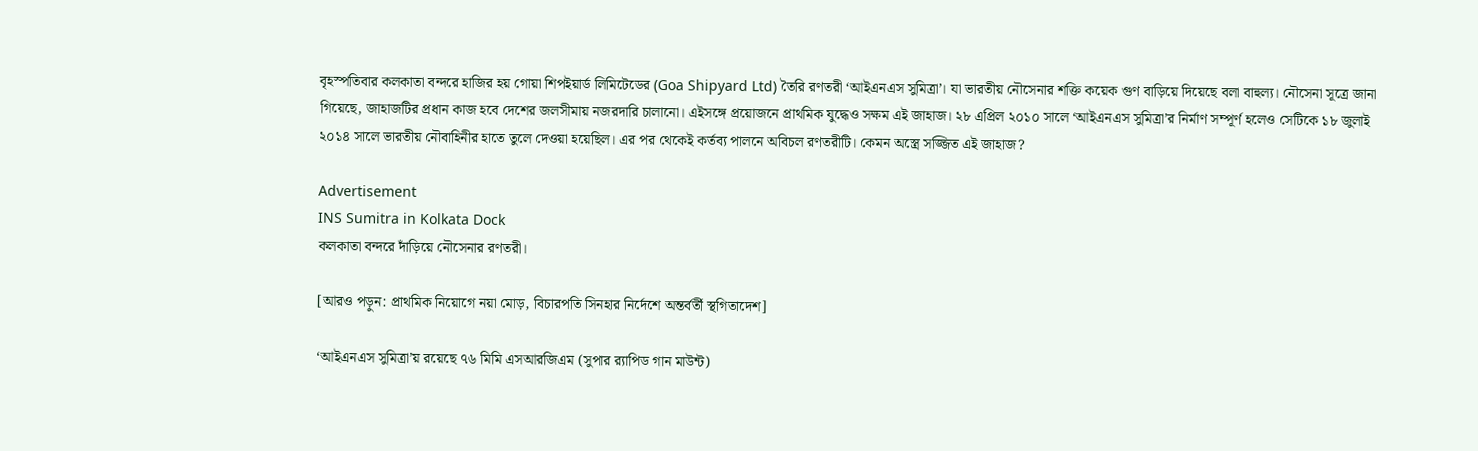বৃহস্পতিবার কলকাতা বন্দরে হাজির হয় গোয়া শিপইয়ার্ড লিমিটেডের (Goa Shipyard Ltd) তৈরি রণতরী ‘আইএনএস সুমিত্রা’। যা ভারতীয় নৌসেনার শক্তি কয়েক গুণ বাড়িয়ে দিয়েছে বলা বাহুল্য। নৌসেনা সূত্রে জানা গিয়েছে, জাহাজটির প্রধান কাজ হবে দেশের জলসীমায় নজরদারি চালানো। এইসঙ্গে প্রয়োজনে প্রাথমিক যুদ্ধেও সক্ষম এই জাহাজ। ২৮ এপ্রিল ২০১০ সালে ‘আইএনএস সুমিত্রা’র নির্মাণ সম্পূর্ণ হলেও সেটিকে ১৮ জুলাই ২০১৪ সালে ভারতীয় নৌবাহিনীর হাতে তুলে দেওয়া হয়েছিল। এর পর থেকেই কর্তব্য পালনে অবিচল রণতরীটি। কেমন অস্ত্রে সজ্জিত এই জাহাজ?

Advertisement
INS Sumitra in Kolkata Dock
কলকাতা বন্দরে দাঁড়িয়ে নৌসেনার রণতরী।

[আরও পড়ুন: প্রাথমিক নিয়োগে নয়া মোড়, বিচারপতি সিনহার নির্দেশে অন্তর্বর্তী স্থগিতাদেশ]

‘আইএনএস সুমিত্রা’য় রয়েছে ৭৬ মিমি এসআরজিএম (সুপার র‌্যাপিড গান মাউন্ট)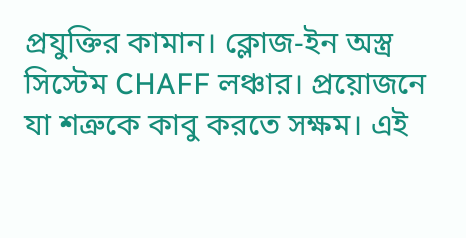প্রযুক্তির কামান। ক্লোজ-ইন অস্ত্র সিস্টেম CHAFF লঞ্চার। প্রয়োজনে যা শত্রুকে কাবু করতে সক্ষম। এই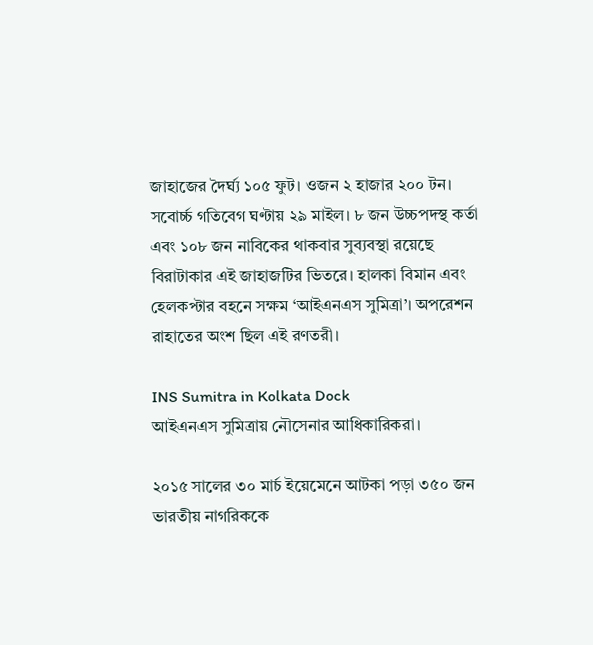জাহাজের দৈর্ঘ্য ১০৫ ফুট। ওজন ২ হাজার ২০০ টন। সবোর্চ্চ গতিবেগ ঘণ্টায় ২৯ মাইল। ৮ জন উচ্চপদস্থ কর্তা এবং ১০৮ জন নাবিকের থাকবার সুব্যবস্থা রয়েছে বিরাটাকার এই জাহাজটির ভিতরে। হালকা বিমান এবং হেলকপ্টার বহনে সক্ষম ‘আইএনএস সুমিত্রা’। অপরেশন রাহাতের অংশ ছিল এই রণতরী।

INS Sumitra in Kolkata Dock
আইএনএস সুমিত্রায় নৌসেনার আধিকারিকরা।

২০১৫ সালের ৩০ মার্চ ইয়েমেনে আটকা পড়া ৩৫০ জন ভারতীয় নাগরিককে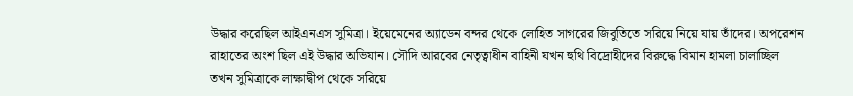উদ্ধার করেছিল আইএনএস সুমিত্রা। ইয়েমেনের অ্যাডেন বন্দর থেকে লোহিত সাগরের জিবুতিতে সরিয়ে নিয়ে যায় তাঁদের। অপরেশন রাহাতের অংশ ছিল এই উদ্ধার অভিযান। সৌদি আরবের নেতৃত্বাধীন বাহিনী যখন হুথি বিদ্রোহীদের বিরুদ্ধে বিমান হামলা চালাচ্ছিল তখন সুমিত্রাকে লাক্ষাদ্বীপ থেকে সরিয়ে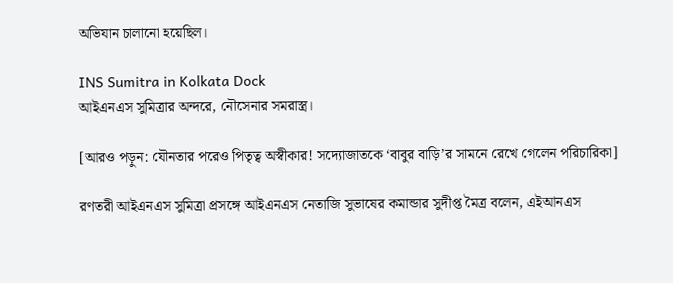অভিযান চালানো হয়েছিল।

INS Sumitra in Kolkata Dock
আইএনএস সুমিত্রার অন্দরে, নৌসেনার সমরাস্ত্র।

[আরও পড়ুন: যৌনতার পরেও পিতৃত্ব অস্বীকার! সদ্যোজাতকে ‘বাবুর বাড়ি’র সামনে রেখে গেলেন পরিচারিকা]

রণতরী আইএনএস সুমিত্রা প্রসঙ্গে আইএনএস নেতাজি সুভাষের কমান্ডার সুদীপ্ত মৈত্র বলেন, এইআনএস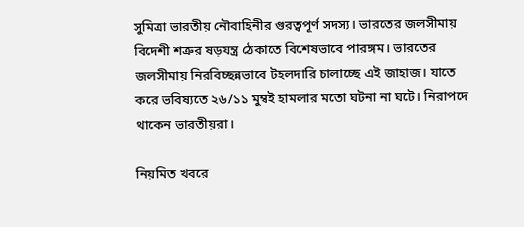সুমিত্রা ভারতীয় নৌবাহিনীর গুরত্বপূর্ণ সদস্য। ভারতের জলসীমায় বিদেশী শত্রুর ষড়যন্ত্র ঠেকাতে বিশেষভাবে পারঙ্গম। ভারতের জলসীমায় নিরবিচ্ছন্নভাবে টহলদারি চালাচ্ছে এই জাহাজ। যাতে করে ভবিষ্যতে ২৬/১১ মুম্বই হামলার মতো ঘটনা না ঘটে। নিরাপদে থাকেন ভারতীয়রা।

নিয়মিত খবরে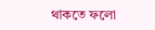থাকতে ফলো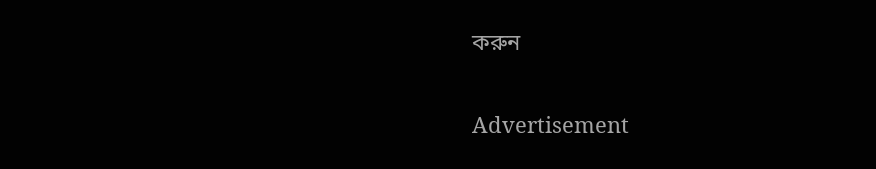করুন

Advertisement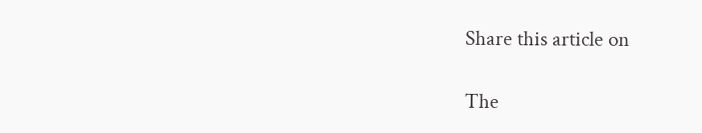Share this article on

The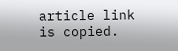article link is copied.